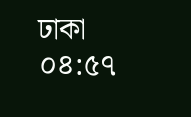ঢাকা ০৪:৫৭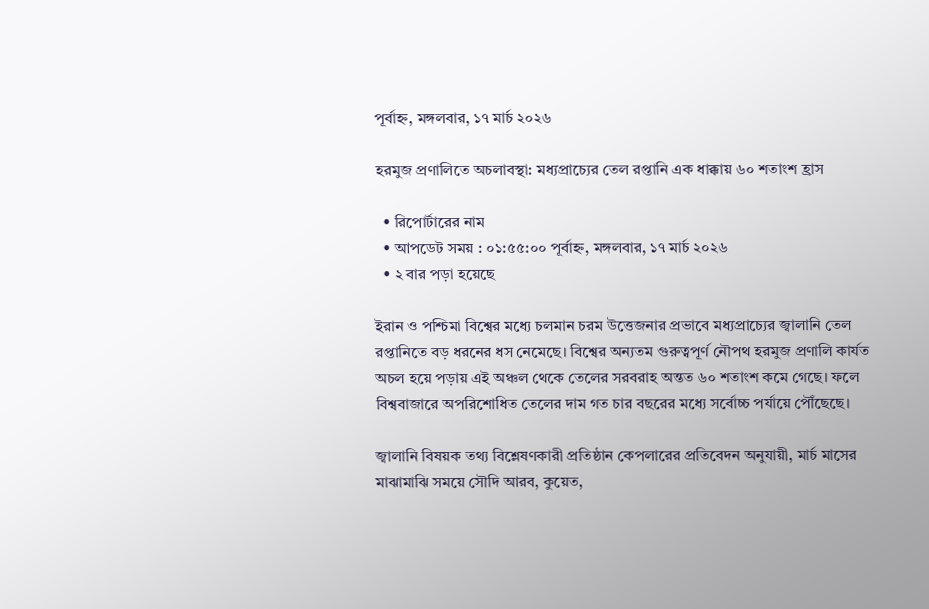পূর্বাহ্ন, মঙ্গলবার, ১৭ মার্চ ২০২৬

হরমুজ প্রণালিতে অচলাবস্থা: মধ্যপ্রাচ্যের তেল রপ্তানি এক ধাক্কায় ৬০ শতাংশ হ্রাস

  • রিপোর্টারের নাম
  • আপডেট সময় : ০১:৫৫:০০ পূর্বাহ্ন, মঙ্গলবার, ১৭ মার্চ ২০২৬
  • ২ বার পড়া হয়েছে

ইরান ও পশ্চিমা বিশ্বের মধ্যে চলমান চরম উত্তেজনার প্রভাবে মধ্যপ্রাচ্যের জ্বালানি তেল রপ্তানিতে বড় ধরনের ধস নেমেছে। বিশ্বের অন্যতম গুরুত্বপূর্ণ নৌপথ হরমুজ প্রণালি কার্যত অচল হয়ে পড়ায় এই অঞ্চল থেকে তেলের সরবরাহ অন্তত ৬০ শতাংশ কমে গেছে। ফলে বিশ্ববাজারে অপরিশোধিত তেলের দাম গত চার বছরের মধ্যে সর্বোচ্চ পর্যায়ে পৌঁছেছে।

জ্বালানি বিষয়ক তথ্য বিশ্লেষণকারী প্রতিষ্ঠান কেপলারের প্রতিবেদন অনুযায়ী, মার্চ মাসের মাঝামাঝি সময়ে সৌদি আরব, কুয়েত,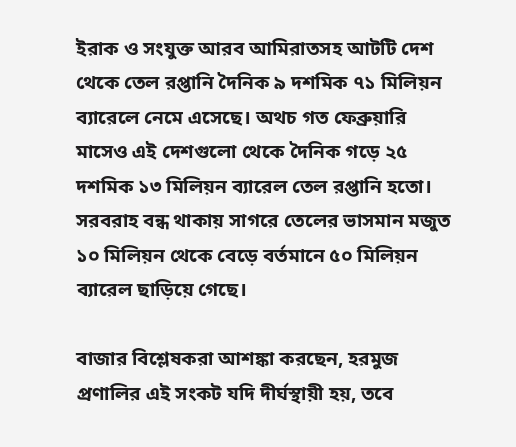ইরাক ও সংযুক্ত আরব আমিরাতসহ আটটি দেশ থেকে তেল রপ্তানি দৈনিক ৯ দশমিক ৭১ মিলিয়ন ব্যারেলে নেমে এসেছে। অথচ গত ফেব্রুয়ারি মাসেও এই দেশগুলো থেকে দৈনিক গড়ে ২৫ দশমিক ১৩ মিলিয়ন ব্যারেল তেল রপ্তানি হতো। সরবরাহ বন্ধ থাকায় সাগরে তেলের ভাসমান মজুত ১০ মিলিয়ন থেকে বেড়ে বর্তমানে ৫০ মিলিয়ন ব্যারেল ছাড়িয়ে গেছে।

বাজার বিশ্লেষকরা আশঙ্কা করছেন, হরমুজ প্রণালির এই সংকট যদি দীর্ঘস্থায়ী হয়, তবে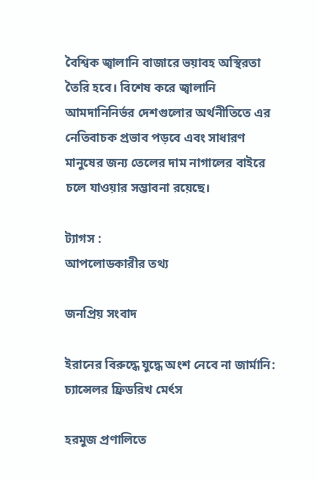বৈশ্বিক জ্বালানি বাজারে ভয়াবহ অস্থিরতা তৈরি হবে। বিশেষ করে জ্বালানি আমদানিনির্ভর দেশগুলোর অর্থনীতিতে এর নেতিবাচক প্রভাব পড়বে এবং সাধারণ মানুষের জন্য তেলের দাম নাগালের বাইরে চলে যাওয়ার সম্ভাবনা রয়েছে।

ট্যাগস :
আপলোডকারীর তথ্য

জনপ্রিয় সংবাদ

ইরানের বিরুদ্ধে যুদ্ধে অংশ নেবে না জার্মানি: চ্যান্সেলর ফ্রিডরিখ মের্ৎস

হরমুজ প্রণালিতে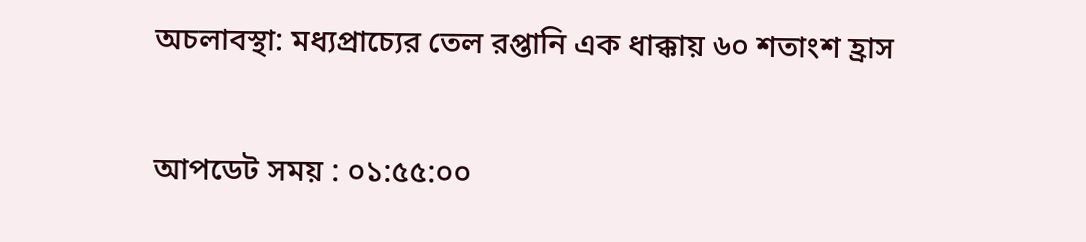অচলাবস্থা: মধ্যপ্রাচ্যের তেল রপ্তানি এক ধাক্কায় ৬০ শতাংশ হ্রাস

আপডেট সময় : ০১:৫৫:০০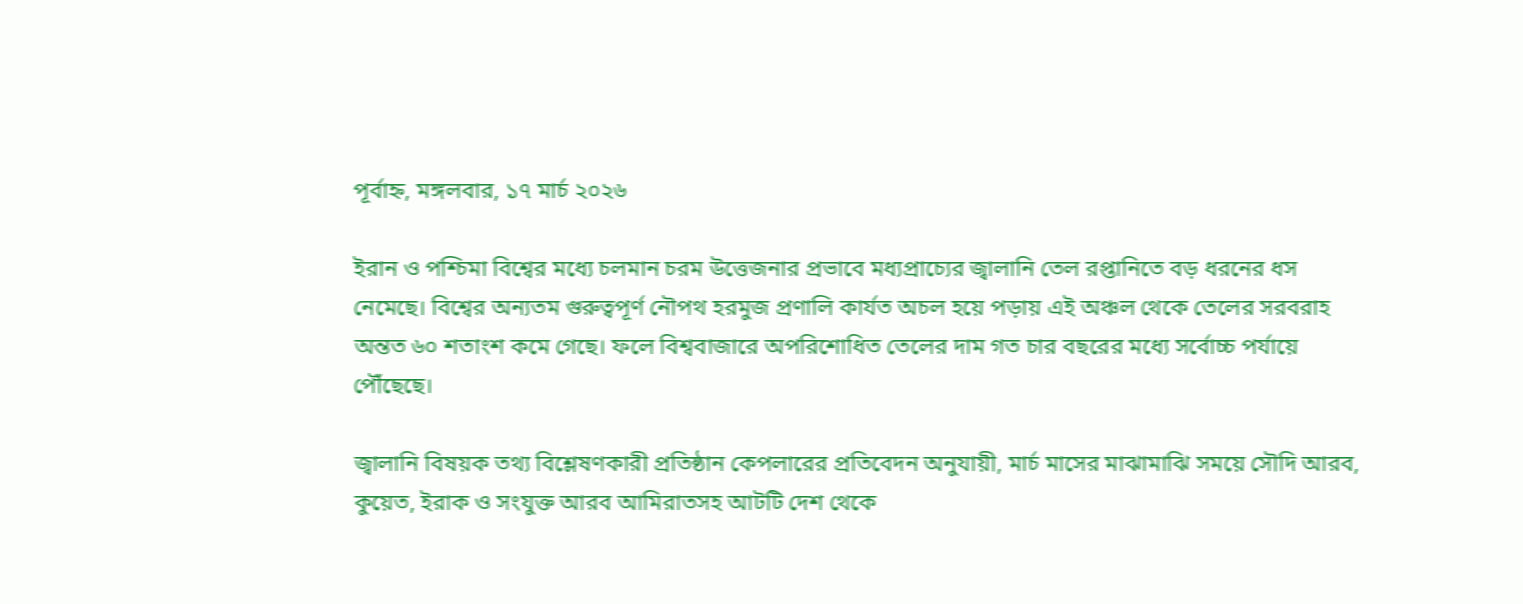পূর্বাহ্ন, মঙ্গলবার, ১৭ মার্চ ২০২৬

ইরান ও পশ্চিমা বিশ্বের মধ্যে চলমান চরম উত্তেজনার প্রভাবে মধ্যপ্রাচ্যের জ্বালানি তেল রপ্তানিতে বড় ধরনের ধস নেমেছে। বিশ্বের অন্যতম গুরুত্বপূর্ণ নৌপথ হরমুজ প্রণালি কার্যত অচল হয়ে পড়ায় এই অঞ্চল থেকে তেলের সরবরাহ অন্তত ৬০ শতাংশ কমে গেছে। ফলে বিশ্ববাজারে অপরিশোধিত তেলের দাম গত চার বছরের মধ্যে সর্বোচ্চ পর্যায়ে পৌঁছেছে।

জ্বালানি বিষয়ক তথ্য বিশ্লেষণকারী প্রতিষ্ঠান কেপলারের প্রতিবেদন অনুযায়ী, মার্চ মাসের মাঝামাঝি সময়ে সৌদি আরব, কুয়েত, ইরাক ও সংযুক্ত আরব আমিরাতসহ আটটি দেশ থেকে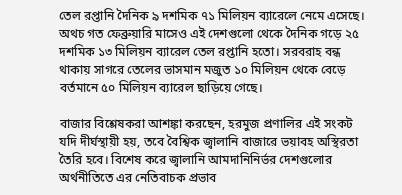তেল রপ্তানি দৈনিক ৯ দশমিক ৭১ মিলিয়ন ব্যারেলে নেমে এসেছে। অথচ গত ফেব্রুয়ারি মাসেও এই দেশগুলো থেকে দৈনিক গড়ে ২৫ দশমিক ১৩ মিলিয়ন ব্যারেল তেল রপ্তানি হতো। সরবরাহ বন্ধ থাকায় সাগরে তেলের ভাসমান মজুত ১০ মিলিয়ন থেকে বেড়ে বর্তমানে ৫০ মিলিয়ন ব্যারেল ছাড়িয়ে গেছে।

বাজার বিশ্লেষকরা আশঙ্কা করছেন, হরমুজ প্রণালির এই সংকট যদি দীর্ঘস্থায়ী হয়, তবে বৈশ্বিক জ্বালানি বাজারে ভয়াবহ অস্থিরতা তৈরি হবে। বিশেষ করে জ্বালানি আমদানিনির্ভর দেশগুলোর অর্থনীতিতে এর নেতিবাচক প্রভাব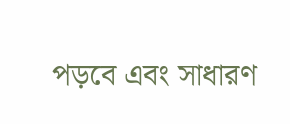পড়বে এবং সাধারণ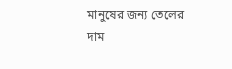মানুষের জন্য তেলের দাম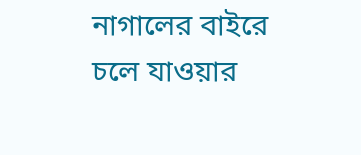নাগালের বাইরে চলে যাওয়ার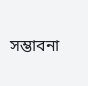সম্ভাবনা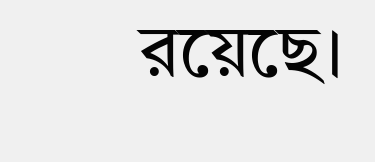রয়েছে।